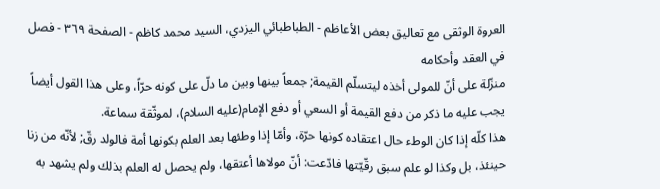العروة الوثقى مع تعاليق بعض الأعاظم - الطباطبائي اليزدي، السيد محمد كاظم - الصفحة ٣٦٩ - فصل في العقد وأحكامه
منزّلة على أنّ للمولى أخذه ليتسلّم القيمة; جمعاً بينها وبين ما دلّ على كونه حرّاً، وعلى هذا القول أيضاً يجب عليه ما ذكر من دفع القيمة أو السعي أو دفع الإمام(عليه السلام)، لموثّقة سماعة.
هذا كلّه إذا كان الوطء حال اعتقاده كونها حرّة، وأمّا إذا وطئها بعد العلم بكونها أمة فالولد رقّ; لأنّه من زنا حينئذ، بل وكذا لو علم سبق رقّيّتها فادّعت: أنّ مولاها أعتقها، ولم يحصل له العلم بذلك ولم يشهد به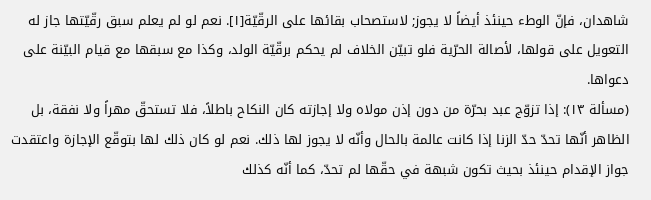شاهدان، فإنّ الوطء حينئذ أيضاً لا يجوز; لاستصحاب بقائها على الرقّيّة[١]. نعم لو لم يعلم سبق رقّيّتها جاز له التعويل على قولها، لأصالة الحرّية فلو تبيّن الخلاف لم يحكم برقّيّة الولد، وكذا مع سبقها مع قيام البيّنة على دعواها.
(مسألة ١٣): إذا تزوّج عبد بحرّة من دون إذن مولاه ولا إجازته كان النكاح باطلاً، فلا تستحقّ مهراً ولا نفقة، بل الظاهر أنّها تحدّ حدّ الزنا إذا كانت عالمة بالحال وأنّه لا يجوز لها ذلك. نعم لو كان ذلك لها بتوقّع الإجازة واعتقدت جواز الإقدام حينئذ بحيث تكون شبهة في حقّها لم تحدّ، كما أنّه كذلك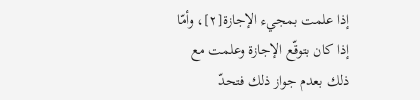إذا علمت بمجيء الإجازة[٢]، وأمّا إذا كان بتوقّع الإجازة وعلمت مع ذلك بعدم جواز ذلك فتحدّ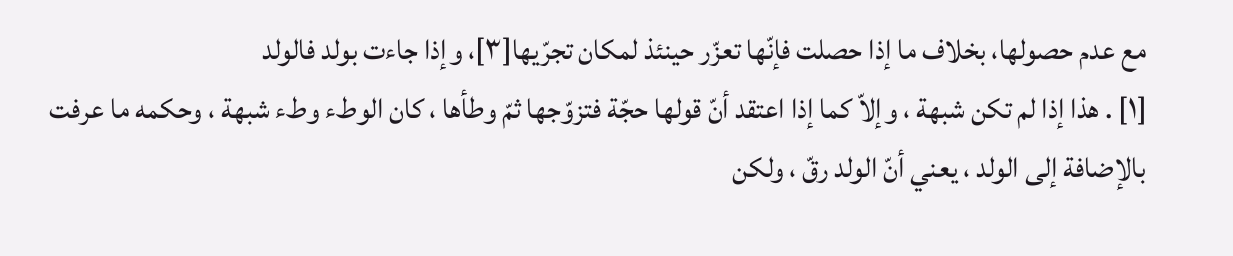مع عدم حصولها، بخلاف ما إذا حصلت فإنّها تعزّر حينئذ لمكان تجرّيها[٣]، وإذا جاءت بولد فالولد
[١] . هذا إذا لم تكن شبهة ، وإلاّ كما إذا اعتقد أنّ قولها حجّة فتزوّجها ثمّ وطأها ، كان الوطء وطء شبهة ، وحكمه ما عرفت بالإضافة إلى الولد ، يعني أنّ الولد رقّ ، ولكن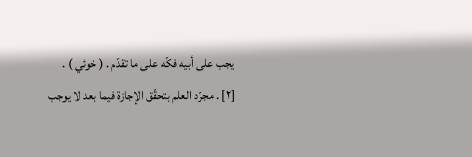يجب على أبيه فكّه على ما تقدّم . ( خوئي ) .
[٢] . مجرّد العلم بتحقّق الإجازة فيما بعد لا يوجب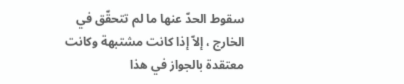سقوط الحدّ عنها ما لم تتحقّق في الخارج ، إلاّ إذا كانت مشتبهة وكانت معتقدة بالجواز في هذا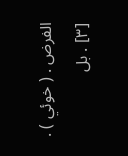الفرض . ( خوئي ) .
[٣] . بل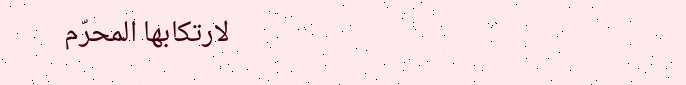لارتكابها المحرّم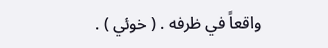واقعاً في ظرفه . ( خوئي ) .